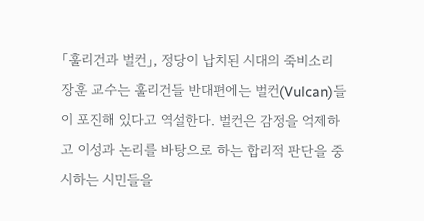「훌리건과 벌컨」, 정당이 납치된 시대의 죽비소리
장훈 교수는 훌리건들 반대편에는 벌컨(Vulcan)들이 포진해 있다고 역설한다. 벌컨은 감정을 억제하고 이성과 논리를 바탕으로 하는 합리적 판단을 중시하는 시민들을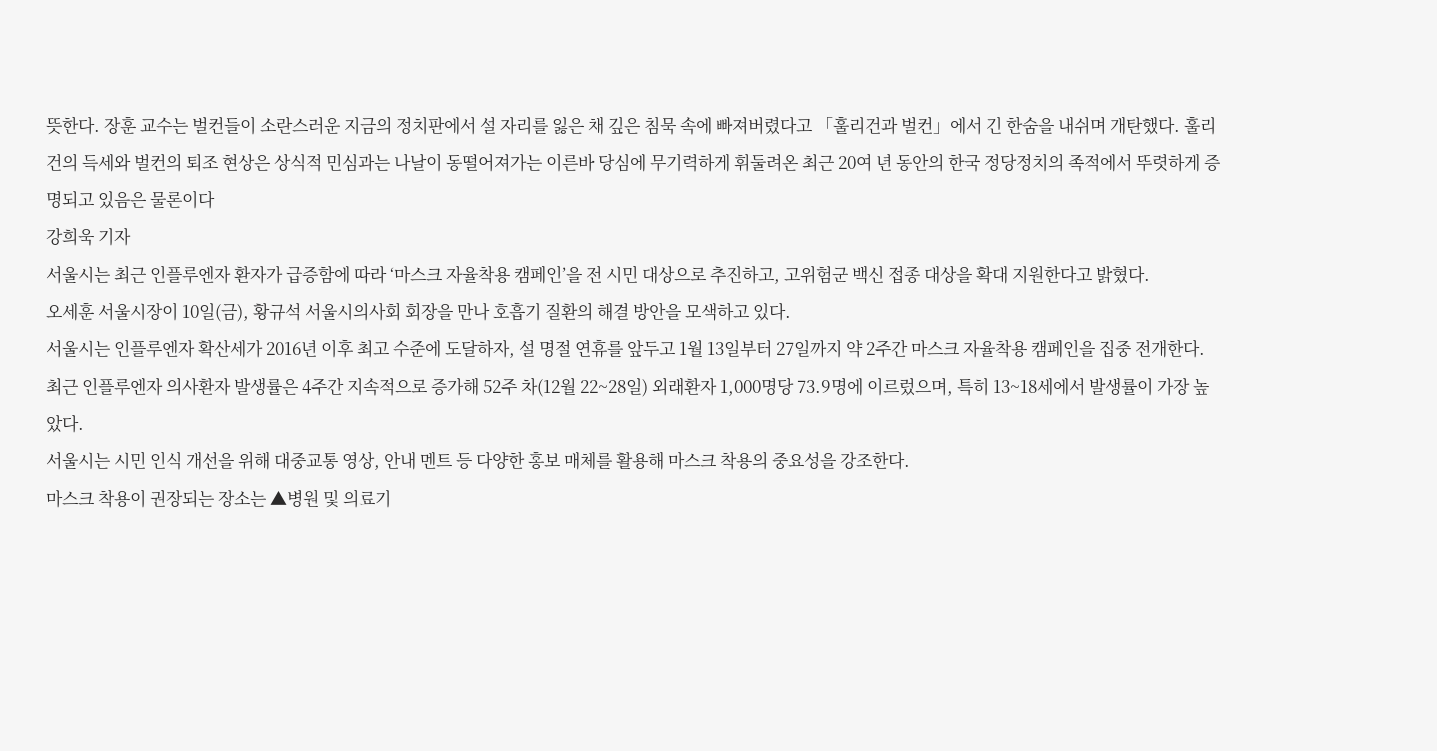뜻한다. 장훈 교수는 벌컨들이 소란스러운 지금의 정치판에서 설 자리를 잃은 채 깊은 침묵 속에 빠져버렸다고 「훌리건과 벌컨」에서 긴 한숨을 내쉬며 개탄했다. 훌리건의 득세와 벌컨의 퇴조 현상은 상식적 민심과는 나날이 동떨어져가는 이른바 당심에 무기력하게 휘둘려온 최근 20여 년 동안의 한국 정당정치의 족적에서 뚜렷하게 증명되고 있음은 물론이다
강희욱 기자
서울시는 최근 인플루엔자 환자가 급증함에 따라 ‘마스크 자율착용 캠페인’을 전 시민 대상으로 추진하고, 고위험군 백신 접종 대상을 확대 지원한다고 밝혔다.
오세훈 서울시장이 10일(금), 황규석 서울시의사회 회장을 만나 호흡기 질환의 해결 방안을 모색하고 있다.
서울시는 인플루엔자 확산세가 2016년 이후 최고 수준에 도달하자, 설 명절 연휴를 앞두고 1월 13일부터 27일까지 약 2주간 마스크 자율착용 캠페인을 집중 전개한다.
최근 인플루엔자 의사환자 발생률은 4주간 지속적으로 증가해 52주 차(12월 22~28일) 외래환자 1,000명당 73.9명에 이르렀으며, 특히 13~18세에서 발생률이 가장 높았다.
서울시는 시민 인식 개선을 위해 대중교통 영상, 안내 멘트 등 다양한 홍보 매체를 활용해 마스크 착용의 중요성을 강조한다.
마스크 착용이 권장되는 장소는 ▲병원 및 의료기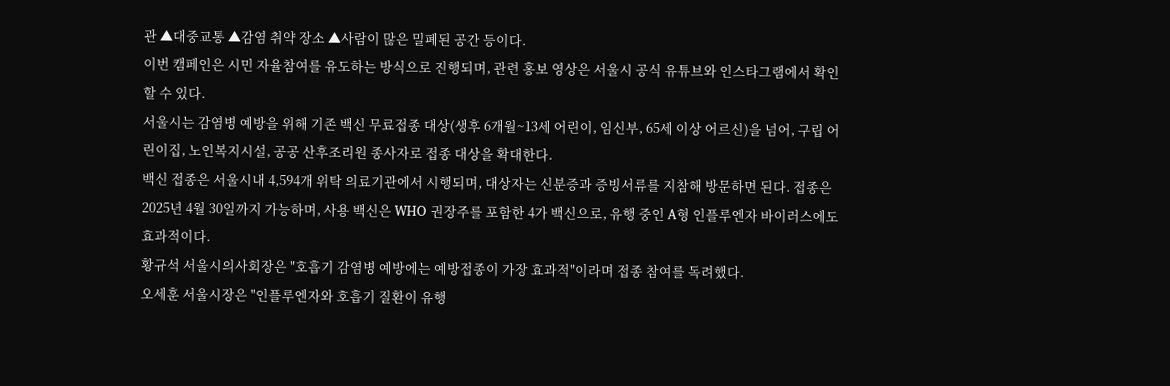관 ▲대중교통 ▲감염 취약 장소 ▲사람이 많은 밀폐된 공간 등이다.
이번 캠페인은 시민 자율참여를 유도하는 방식으로 진행되며, 관련 홍보 영상은 서울시 공식 유튜브와 인스타그램에서 확인할 수 있다.
서울시는 감염병 예방을 위해 기존 백신 무료접종 대상(생후 6개월~13세 어린이, 임신부, 65세 이상 어르신)을 넘어, 구립 어린이집, 노인복지시설, 공공 산후조리원 종사자로 접종 대상을 확대한다.
백신 접종은 서울시내 4,594개 위탁 의료기관에서 시행되며, 대상자는 신분증과 증빙서류를 지참해 방문하면 된다. 접종은 2025년 4월 30일까지 가능하며, 사용 백신은 WHO 권장주를 포함한 4가 백신으로, 유행 중인 A형 인플루엔자 바이러스에도 효과적이다.
황규석 서울시의사회장은 "호흡기 감염병 예방에는 예방접종이 가장 효과적"이라며 접종 참여를 독려했다.
오세훈 서울시장은 "인플루엔자와 호흡기 질환이 유행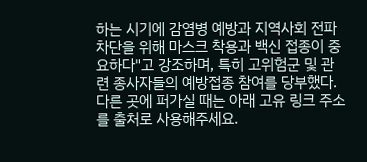하는 시기에 감염병 예방과 지역사회 전파 차단을 위해 마스크 착용과 백신 접종이 중요하다"고 강조하며, 특히 고위험군 및 관련 종사자들의 예방접종 참여를 당부했다.
다른 곳에 퍼가실 때는 아래 고유 링크 주소를 출처로 사용해주세요.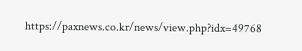https://paxnews.co.kr/news/view.php?idx=49768